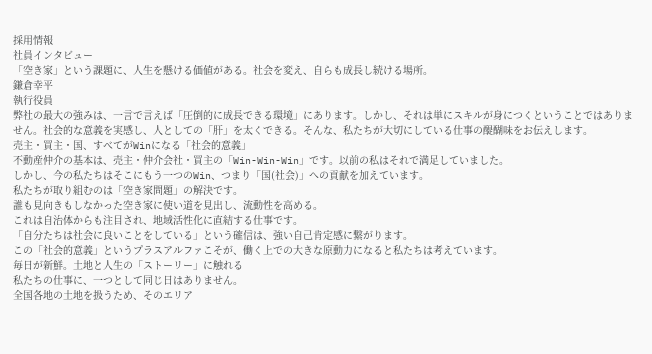採用情報
社員インタビュー
「空き家」という課題に、人生を懸ける価値がある。社会を変え、自らも成長し続ける場所。
鎌倉幸平
執行役員
弊社の最大の強みは、一言で言えば「圧倒的に成長できる環境」にあります。しかし、それは単にスキルが身につくということではありません。社会的な意義を実感し、人としての「肝」を太くできる。そんな、私たちが大切にしている仕事の醍醐味をお伝えします。
売主・買主・国、すべてがWinになる「社会的意義」
不動産仲介の基本は、売主・仲介会社・買主の「Win-Win-Win」です。以前の私はそれで満足していました。
しかし、今の私たちはそこにもう一つのWin、つまり「国(社会)」への貢献を加えています。
私たちが取り組むのは「空き家問題」の解決です。
誰も見向きもしなかった空き家に使い道を見出し、流動性を高める。
これは自治体からも注目され、地域活性化に直結する仕事です。
「自分たちは社会に良いことをしている」という確信は、強い自己肯定感に繋がります。
この「社会的意義」というプラスアルファこそが、働く上での大きな原動力になると私たちは考えています。
毎日が新鮮。土地と人生の「ストーリー」に触れる
私たちの仕事に、一つとして同じ日はありません。
全国各地の土地を扱うため、そのエリア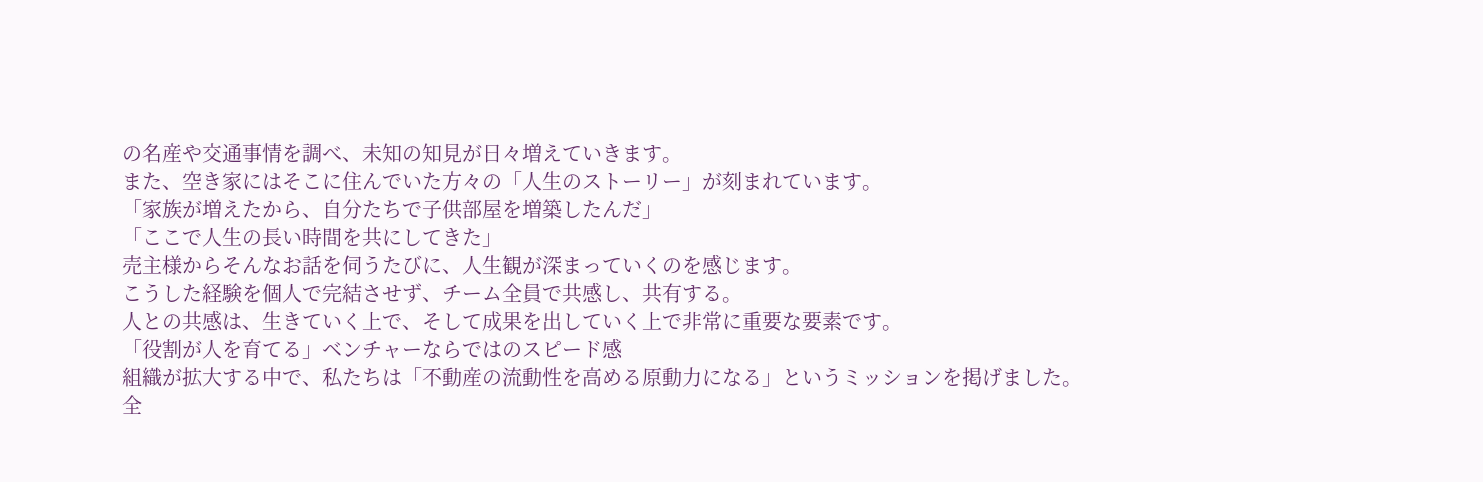の名産や交通事情を調べ、未知の知見が日々増えていきます。
また、空き家にはそこに住んでいた方々の「人生のストーリー」が刻まれています。
「家族が増えたから、自分たちで子供部屋を増築したんだ」
「ここで人生の長い時間を共にしてきた」
売主様からそんなお話を伺うたびに、人生観が深まっていくのを感じます。
こうした経験を個人で完結させず、チーム全員で共感し、共有する。
人との共感は、生きていく上で、そして成果を出していく上で非常に重要な要素です。
「役割が人を育てる」ベンチャーならではのスピード感
組織が拡大する中で、私たちは「不動産の流動性を高める原動力になる」というミッションを掲げました。
全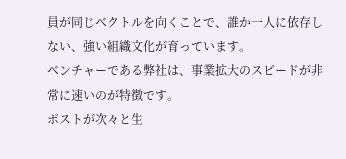員が同じベクトルを向くことで、誰か一人に依存しない、強い組織文化が育っています。
ベンチャーである弊社は、事業拡大のスピードが非常に速いのが特徴です。
ポストが次々と生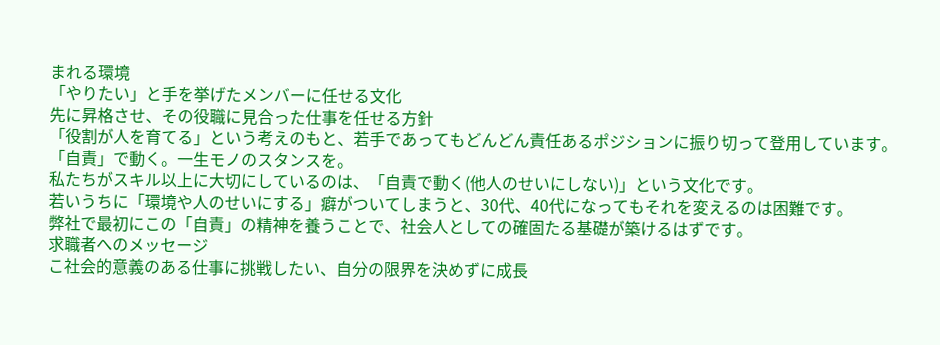まれる環境
「やりたい」と手を挙げたメンバーに任せる文化
先に昇格させ、その役職に見合った仕事を任せる方針
「役割が人を育てる」という考えのもと、若手であってもどんどん責任あるポジションに振り切って登用しています。
「自責」で動く。一生モノのスタンスを。
私たちがスキル以上に大切にしているのは、「自責で動く(他人のせいにしない)」という文化です。
若いうちに「環境や人のせいにする」癖がついてしまうと、30代、40代になってもそれを変えるのは困難です。
弊社で最初にこの「自責」の精神を養うことで、社会人としての確固たる基礎が築けるはずです。
求職者へのメッセージ
こ社会的意義のある仕事に挑戦したい、自分の限界を決めずに成長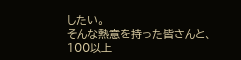したい。
そんな熱意を持った皆さんと、100以上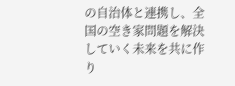の自治体と連携し、全国の空き家問題を解決していく未来を共に作り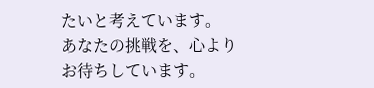たいと考えています。
あなたの挑戦を、心よりお待ちしています。